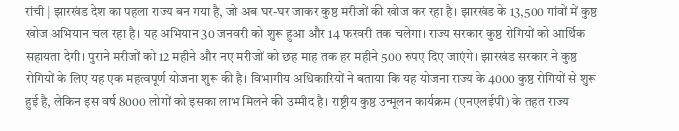रांची | झारखंड देश का पहला राज्य बन गया है, जो अब घर-घर जाकर कुष्ठ मरीजों की खोज कर रहा है। झारखंड के 13,500 गांवों में कुष्ठ खोज अभियान चल रहा है। यह अभियान 30 जनवरी को शुरू हुआ और 14 फरवरी तक चलेगा। राज्य सरकार कुष्ठ रोगियों को आर्थिक सहायता देगी। पुराने मरीजों को 12 महीने और नए मरीजों को छह माह तक हर महीने 500 रुपए दिए जाएंगे। झारखंड सरकार ने कुष्ठ रोगियों के लिए यह एक महत्वपूर्ण योजना शुरू की है। विभागीय अधिकारियों ने बताया कि यह योजना राज्य के 4000 कुष्ठ रोगियों से शुरू हुई है, लेकिन इस वर्ष 8000 लोगों को इसका लाभ मिलने की उम्मीद है। राष्ट्रीय कुष्ठ उन्मूलन कार्यक्रम (एनएलईपी) के तहत राज्य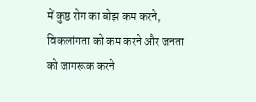में कुष्ठ रोग का बोझ कम करने, विकलांगता को कम करने और जनता को जागरूक करने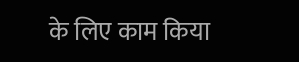के लिए काम किया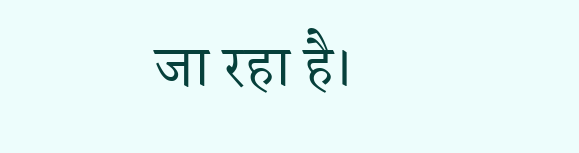जा रहा है।